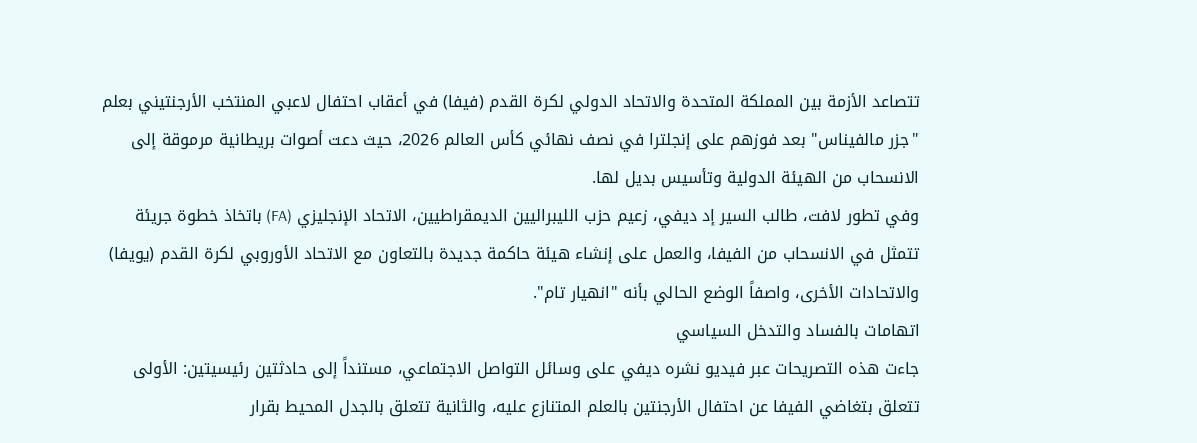تتصاعد الأزمة بين المملكة المتحدة والاتحاد الدولي لكرة القدم (فيفا) في أعقاب احتفال لاعبي المنتخب الأرجنتيني بعلم "جزر مالفيناس" بعد فوزهم على إنجلترا في نصف نهائي كأس العالم 2026، حيث دعت أصوات بريطانية مرموقة إلى الانسحاب من الهيئة الدولية وتأسيس بديل لها.
وفي تطور لافت، طالب السير إد ديفي، زعيم حزب الليبراليين الديمقراطيين، الاتحاد الإنجليزي (FA) باتخاذ خطوة جريئة تتمثل في الانسحاب من الفيفا، والعمل على إنشاء هيئة حاكمة جديدة بالتعاون مع الاتحاد الأوروبي لكرة القدم (يويفا) والاتحادات الأخرى، واصفاً الوضع الحالي بأنه "انهيار تام".
اتهامات بالفساد والتدخل السياسي
جاءت هذه التصريحات عبر فيديو نشره ديفي على وسائل التواصل الاجتماعي، مستنداً إلى حادثتين رئيسيتين: الأولى تتعلق بتغاضي الفيفا عن احتفال الأرجنتين بالعلم المتنازع عليه، والثانية تتعلق بالجدل المحيط بقرار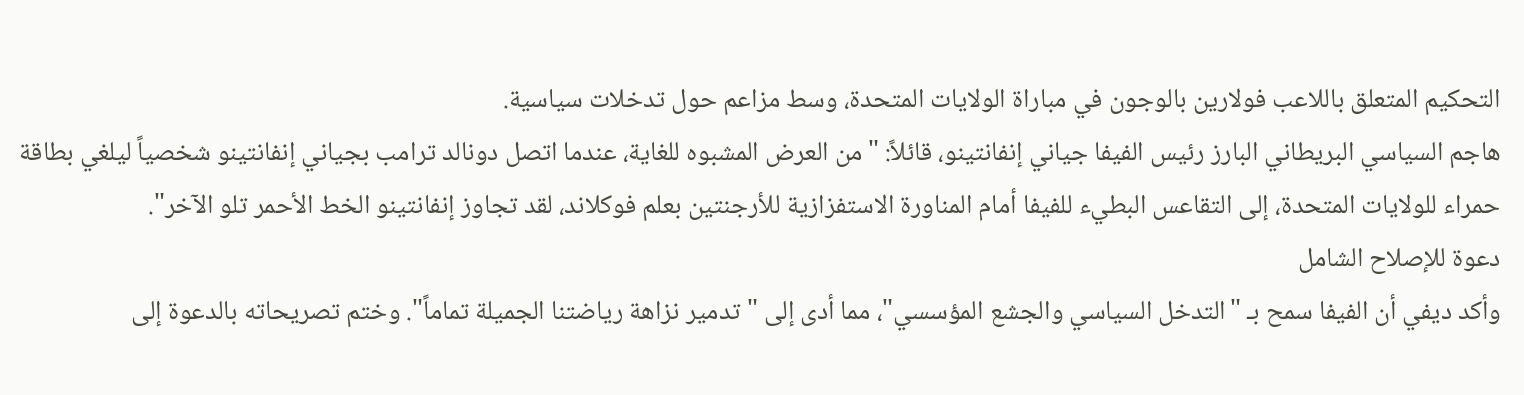التحكيم المتعلق باللاعب فولارين بالوجون في مباراة الولايات المتحدة، وسط مزاعم حول تدخلات سياسية.
هاجم السياسي البريطاني البارز رئيس الفيفا جياني إنفانتينو، قائلاً: "من العرض المشبوه للغاية، عندما اتصل دونالد ترامب بجياني إنفانتينو شخصياً ليلغي بطاقة حمراء للولايات المتحدة، إلى التقاعس البطيء للفيفا أمام المناورة الاستفزازية للأرجنتين بعلم فوكلاند، لقد تجاوز إنفانتينو الخط الأحمر تلو الآخر".
دعوة للإصلاح الشامل
وأكد ديفي أن الفيفا سمح بـ "التدخل السياسي والجشع المؤسسي"، مما أدى إلى "تدمير نزاهة رياضتنا الجميلة تماماً". وختم تصريحاته بالدعوة إلى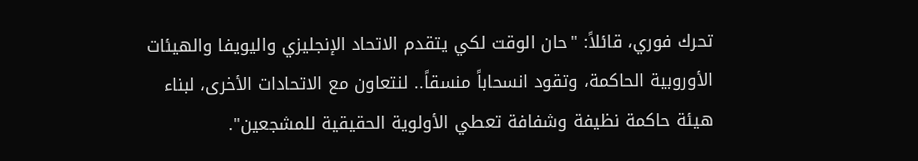تحرك فوري، قائلاً: "حان الوقت لكي يتقدم الاتحاد الإنجليزي واليويفا والهيئات الأوروبية الحاكمة، وتقود انسحاباً منسقاً.. لنتعاون مع الاتحادات الأخرى، لبناء هيئة حاكمة نظيفة وشفافة تعطي الأولوية الحقيقية للمشجعين".